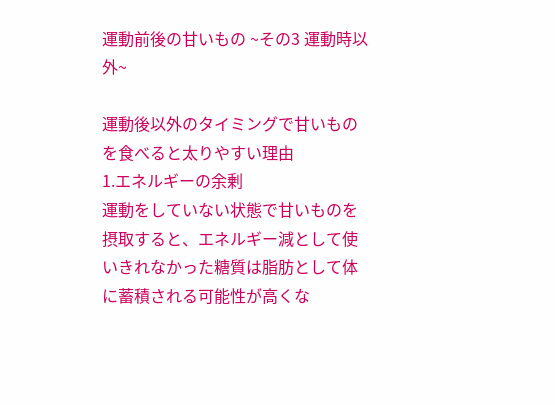運動前後の甘いもの ~その3 運動時以外~

運動後以外のタイミングで甘いものを食べると太りやすい理由
1.エネルギーの余剰
運動をしていない状態で甘いものを摂取すると、エネルギー減として使いきれなかった糖質は脂肪として体に蓄積される可能性が高くな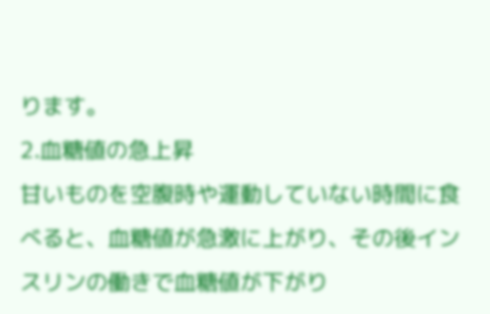ります。
2.血糖値の急上昇
甘いものを空腹時や運動していない時間に食べると、血糖値が急激に上がり、その後インスリンの働きで血糖値が下がり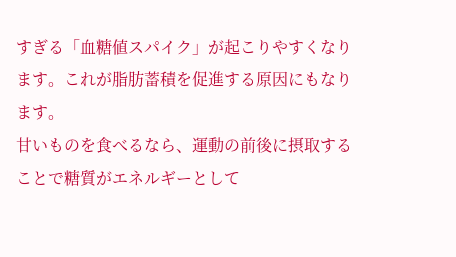すぎる「血糖値スパイク」が起こりやすくなります。これが脂肪蓄積を促進する原因にもなります。
甘いものを食べるなら、運動の前後に摂取することで糖質がエネルギーとして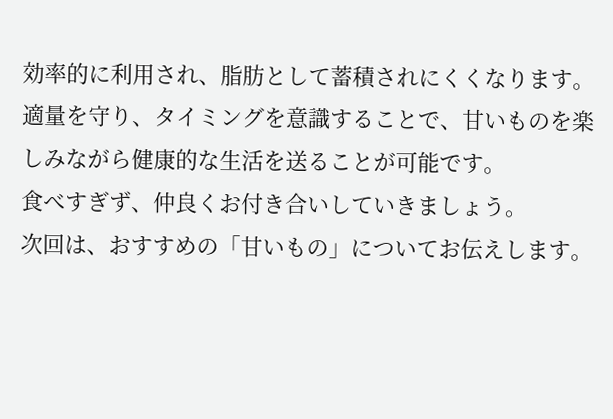効率的に利用され、脂肪として蓄積されにくくなります。
適量を守り、タイミングを意識することで、甘いものを楽しみながら健康的な生活を送ることが可能です。
食べすぎず、仲良くお付き合いしていきましょう。
次回は、おすすめの「甘いもの」についてお伝えします。